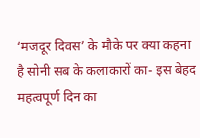‘मजदूर दिवस’ के मौके पर क्या कहना है सोनी सब के कलाकारों का- इस बेहद महत्वपूर्ण दिन का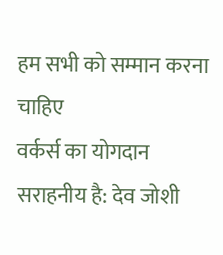हम सभी को सम्मान करना चाहिए
वर्कर्स का योगदान सराहनीय है: देव जोशी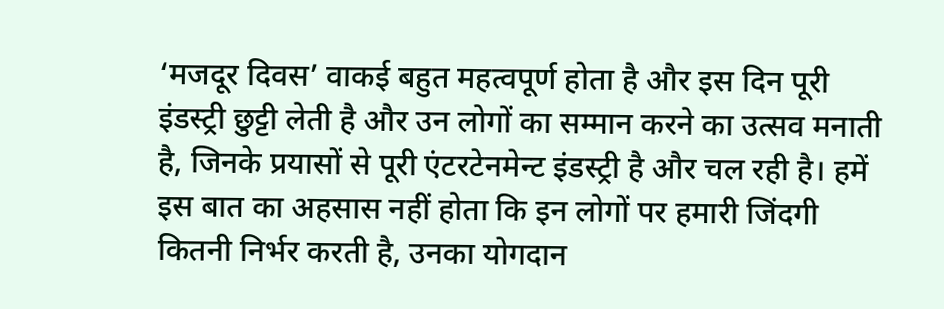‘मजदूर दिवस’ वाकई बहुत महत्वपूर्ण होता है और इस दिन पूरी इंडस्ट्री छुट्टी लेती है और उन लोगों का सम्मान करने का उत्सव मनाती है, जिनके प्रयासों से पूरी एंटरटेनमेन्ट इंडस्ट्री है और चल रही है। हमें इस बात का अहसास नहीं होता कि इन लोगों पर हमारी जिंदगी कितनी निर्भर करती है, उनका योगदान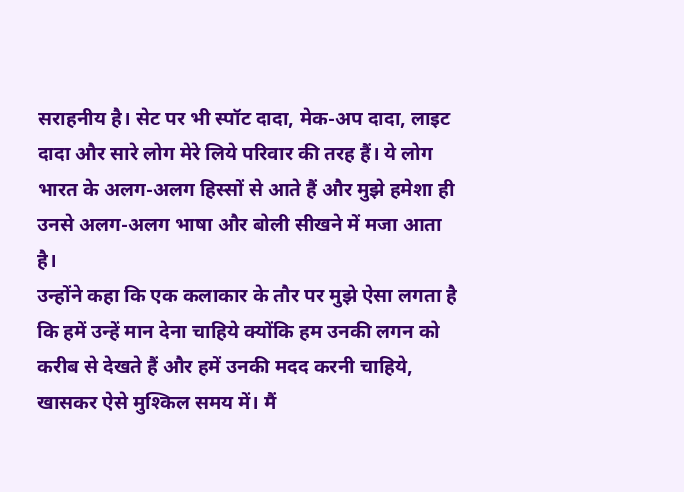सराहनीय है। सेट पर भी स्पॉट दादा, मेक-अप दादा, लाइट दादा और सारे लोग मेरे लिये परिवार की तरह हैं। ये लोग भारत के अलग-अलग हिस्सों से आते हैं और मुझे हमेशा ही उनसे अलग-अलग भाषा और बोली सीखने में मजा आता है।
उन्होंने कहा कि एक कलाकार के तौर पर मुझे ऐसा लगता है कि हमें उन्हें मान देना चाहिये क्योंकि हम उनकी लगन को करीब से देखते हैं और हमें उनकी मदद करनी चाहिये, खासकर ऐसे मुश्किल समय में। मैं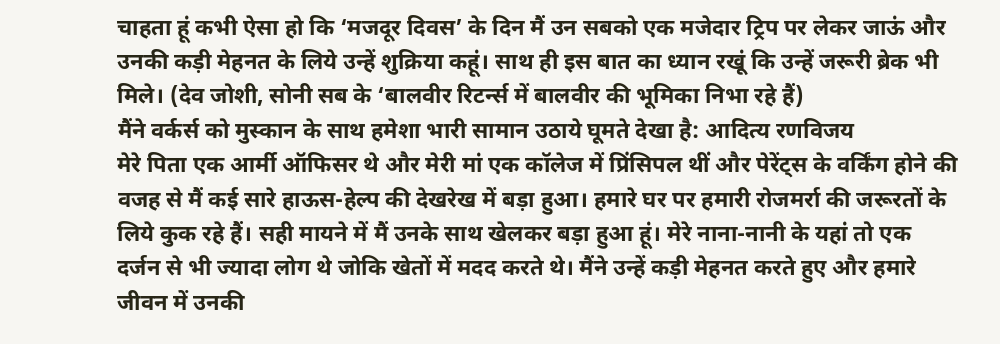चाहता हूं कभी ऐसा हो कि ‘मजदूर दिवस’ के दिन मैं उन सबको एक मजेदार ट्रिप पर लेकर जाऊं और उनकी कड़ी मेहनत के लिये उन्हें शुक्रिया कहूं। साथ ही इस बात का ध्यान रखूं कि उन्हें जरूरी ब्रेक भी मिले। (देव जोशी, सोनी सब के ‘बालवीर रिटर्न्स में बालवीर की भूमिका निभा रहे हैं)
मैंने वर्कर्स को मुस्कान के साथ हमेशा भारी सामान उठाये घूमते देखा है: आदित्य रणविजय
मेरे पिता एक आर्मी ऑफिसर थे और मेरी मां एक कॉलेज में प्रिंसिपल थीं और पेरेंट्स के वर्किंग होने की वजह से मैं कई सारे हाऊस-हेल्प की देखरेख में बड़ा हुआ। हमारे घर पर हमारी रोजमर्रा की जरूरतों के लिये कुक रहे हैं। सही मायने में मैं उनके साथ खेलकर बड़ा हुआ हूं। मेरे नाना-नानी के यहां तो एक दर्जन से भी ज्यादा लोग थे जोकि खेतों में मदद करते थे। मैंने उन्हें कड़ी मेहनत करते हुए और हमारे जीवन में उनकी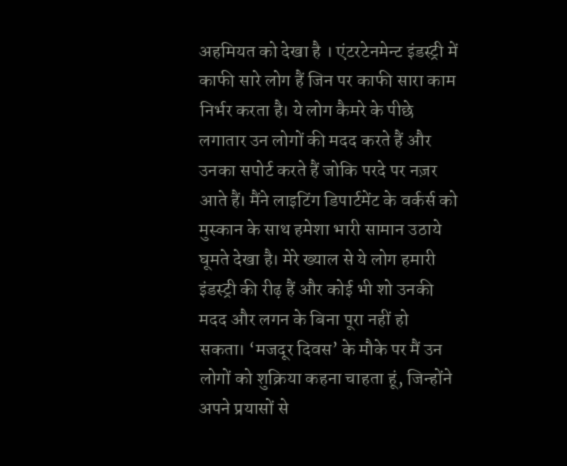अहमियत को देखा है । एंटरटेनमेन्ट इंडस्ट्री में काफी सारे लोग हैं जिन पर काफी सारा काम निर्भर करता है। ये लोग कैमरे के पीछे लगातार उन लोगों की मदद करते हैं और उनका सपोर्ट करते हैं जोकि परदे पर नज़र आते हैं। मैंने लाइटिंग डिपार्टमेंट के वर्कर्स को मुस्कान के साथ हमेशा भारी सामान उठाये घूमते देखा है। मेरे ख्याल से ये लोग हमारी इंडस्ट्री की रीढ़ हैं और कोई भी शो उनकी मदद और लगन के बिना पूरा नहीं हो सकता। ‘मजदूर दिवस’ के मौके पर मैं उन लोगों को शुक्रिया कहना चाहता हूं, जिन्होंने अपने प्रयासों से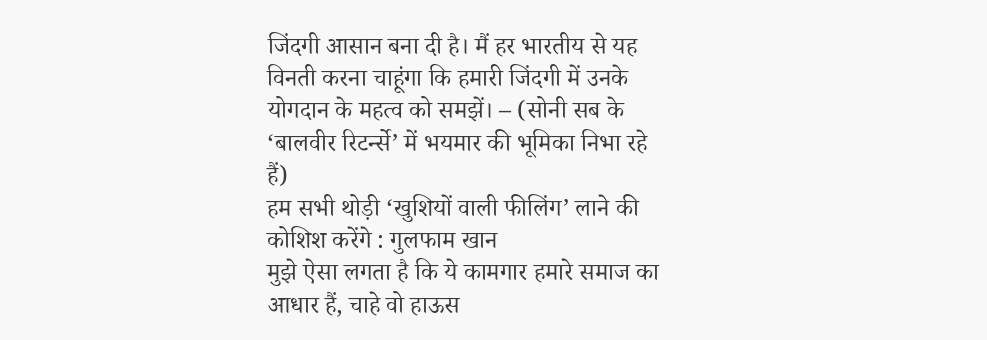जिंदगी आसान बना दी है। मैं हर भारतीय से यह विनती करना चाहूंगा कि हमारी जिंदगी में उनके योगदान के महत्व को समझें। – (सोनी सब के ‘बालवीर रिटर्न्से’ में भयमार की भूमिका निभा रहे हैं)
हम सभी थोड़ी ‘खुशियों वाली फीलिंग’ लाने की कोशिश करेंगे : गुलफाम खान
मुझे ऐसा लगता है कि ये कामगार हमारे समाज का आधार हैं, चाहे वो हाऊस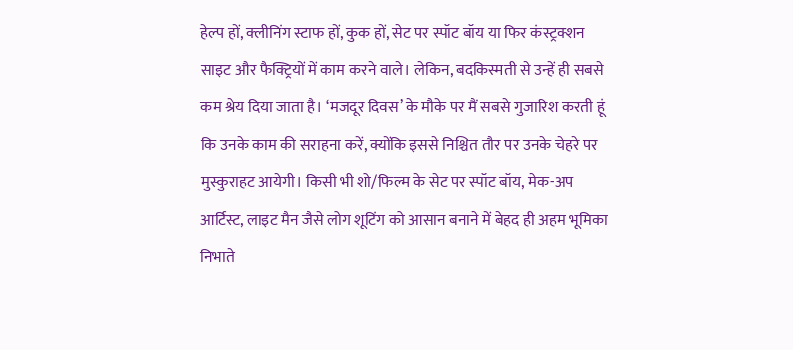हेल्प हों, क्लीनिंग स्टाफ हों, कुक हों, सेट पर स्पॉट बॉय या फिर कंस्ट्रक्शन साइट और फैक्ट्रियों में काम करने वाले। लेकिन, बदकिस्मती से उन्हें ही सबसे कम श्रेय दिया जाता है। ‘मजदूर दिवस’ के मौके पर मैं सबसे गुजारिश करती हूं कि उनके काम की सराहना करें, क्योंकि इससे निश्चित तौर पर उनके चेहरे पर मुस्कुराहट आयेगी। किसी भी शो/फिल्म के सेट पर स्पॉट बॉय, मेक-अप आर्टिस्ट, लाइट मैन जैसे लोग शूटिंग को आसान बनाने में बेहद ही अहम भूमिका निभाते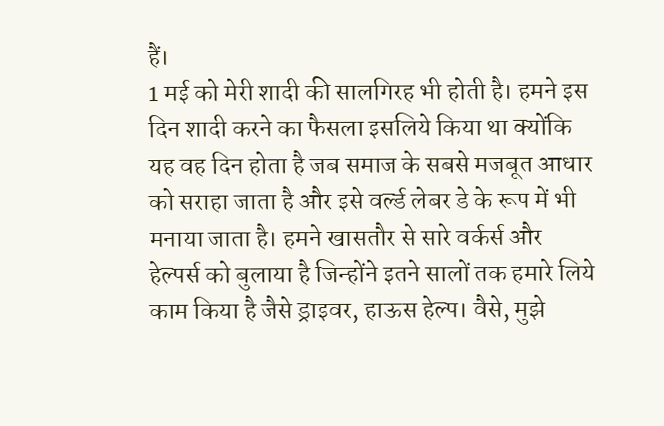हैं।
1 मई को मेरी शादी की सालगिरह भी होती है। हमने इस दिन शादी करने का फैसला इसलिये किया था क्योंकि यह वह दिन होता है जब समाज के सबसे मजबूत आधार को सराहा जाता है और इसे वर्ल्ड लेबर डे के रूप में भी मनाया जाता है। हमने खासतौर से सारे वर्कर्स और हेल्पर्स को बुलाया है जिन्होंने इतने सालों तक हमारे लिये काम किया है जैसे ड्राइवर, हाऊस हेल्प। वैसे, मुझे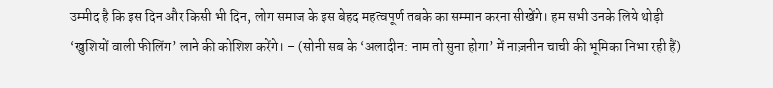उम्मीद है कि इस दिन और किसी भी दिन, लोग समाज के इस बेहद महत्वपूर्ण तबके का सम्मान करना सीखेंगे। हम सभी उनके लिये थोड़ी ‘खुशियों वाली फीलिंग’ लाने की कोशिश करेंगे। – (सोनी सब के ‘अलादीन: नाम तो सुना होगा’ में नाज़नीन चाची की भूमिका निभा रही हैं)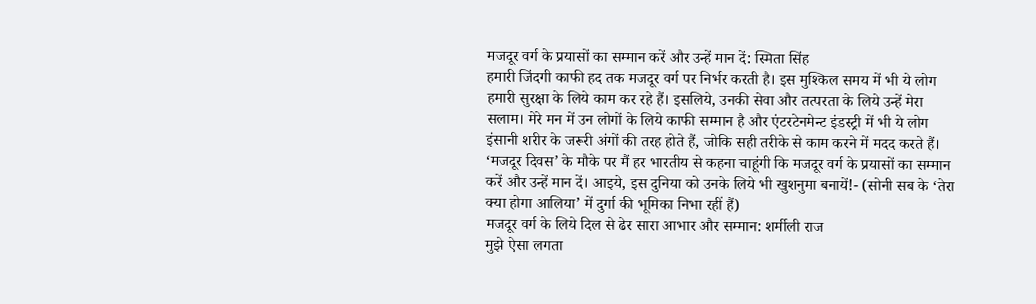मजदूर वर्ग के प्रयासों का सम्मान करें और उन्हें मान दें: स्मिता सिंह
हमारी जिंदगी काफी हद तक मजदूर वर्ग पर निर्भर करती है। इस मुश्किल समय में भी ये लोग हमारी सुरक्षा के लिये काम कर रहे हैं। इसलिये, उनकी सेवा और तत्परता के लिये उन्हें मेरा सलाम। मेरे मन में उन लोगों के लिये काफी सम्मान है और एंटरटेनमेन्ट इंडस्ट्री में भी ये लोग इंसानी शरीर के जरूरी अंगों की तरह होते हैं, जोकि सही तरीके से काम करने में मदद करते हैं।
‘मजदूर दिवस’ के मौके पर मैं हर भारतीय से कहना चाहूंगी कि मजदूर वर्ग के प्रयासों का सम्मान करें और उन्हें मान दें। आइये, इस दुनिया को उनके लिये भी खुशनुमा बनायें!- (सोनी सब के ‘तेरा क्या होगा आलिया’ में दुर्गा की भूमिका निभा रहीं हैं)
मजदूर वर्ग के लिये दिल से ढेर सारा आभार और सम्मान: शर्मीली राज
मुझे ऐसा लगता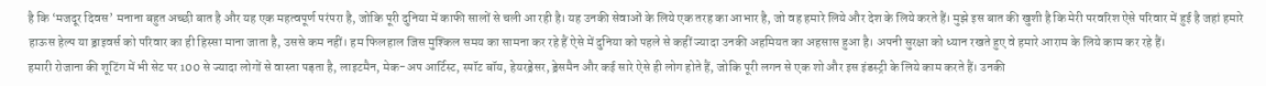है कि ‘मजदूर दिवस’ मनाना बहुत अच्छी बात है और यह एक महत्वपूर्ण परंपरा है, जोकि पूरी दुनिया में काफी सालों से चली आ रही है। यह उनकी सेवाओं के लिये एक तरह का आभार है, जो वह हमारे लिये और देश के लिये करते हैं। मुझे इस बात की खुशी है कि मेरी परवरिश ऐसे परिवार में हुई है जहां हमारे हाऊस हेल्प या ड्राइवर्स को परिवार का ही हिस्सा माना जाता है, उससे कम नहीं। हम फिलहाल जिस मुश्किल समय का सामना कर रहे हैं ऐसे में दुनिया को पहले से कहीं ज्यादा उनकी अहमियत का अहसास हुआ है। अपनी सुरक्षा को ध्यान रखते हुए वे हमारे आराम के लिये काम कर रहे हैं।
हमारी रोजाना की शूटिंग में भी सेट पर 100 से ज्यादा लोगों से वास्ता पड़ता है, लाइटमैन, मेक-अप आर्टिस्ट, स्पॉट बॉय, हेयरड्रेसर, ड्रेसमैन और कई सारे ऐसे ही लोग होते हैं, जोकि पूरी लगन से एक शो और इस इंडस्ट्री के लिये काम करते हैं। उनकी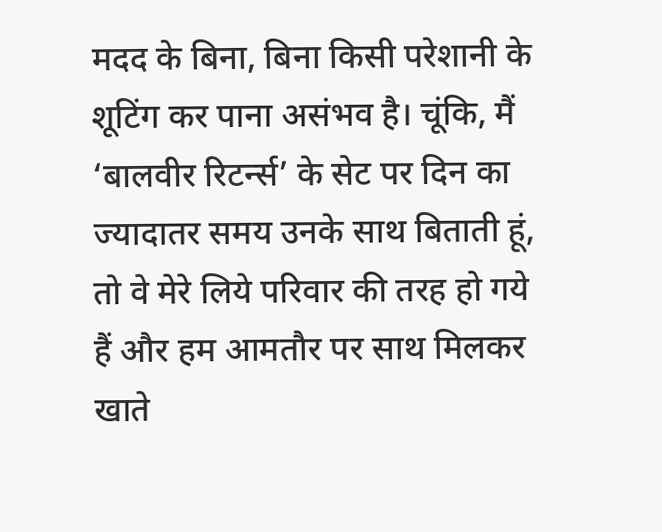मदद के बिना, बिना किसी परेशानी के शूटिंग कर पाना असंभव है। चूंकि, मैं ‘बालवीर रिटर्न्स’ के सेट पर दिन का ज्यादातर समय उनके साथ बिताती हूं, तो वे मेरे लिये परिवार की तरह हो गये हैं और हम आमतौर पर साथ मिलकर खाते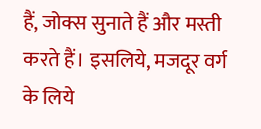हैं, जोक्स सुनाते हैं और मस्ती करते हैं। इसलिये, मजदूर वर्ग के लिये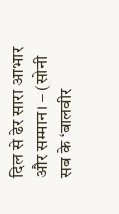दिल से ढेर सारा आभार और सम्मान। – (सोनी सब के ‘बालवीर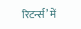रिटर्न्स’ में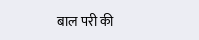बाल परी की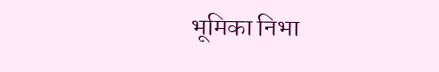भूमिका निभा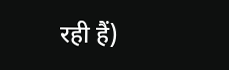रही हैं)